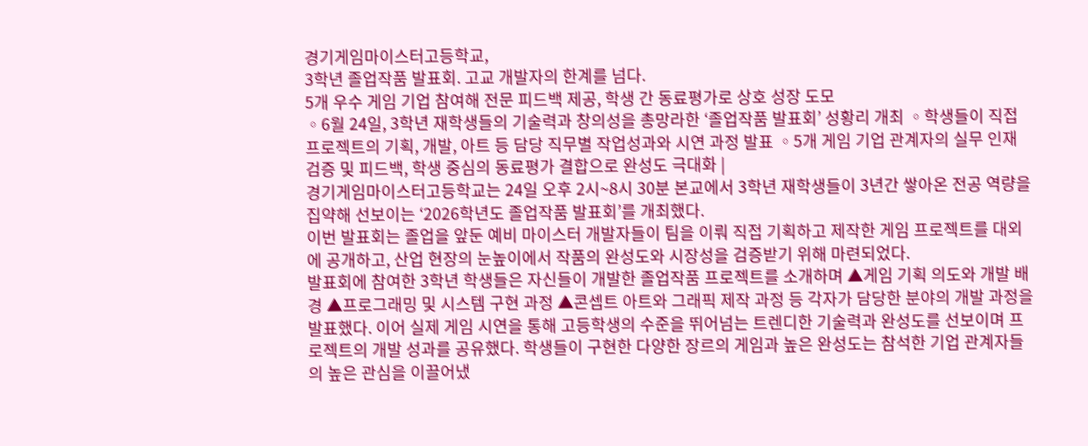경기게임마이스터고등학교,
3학년 졸업작품 발표회. 고교 개발자의 한계를 넘다.
5개 우수 게임 기업 참여해 전문 피드백 제공, 학생 간 동료평가로 상호 성장 도모
◦6월 24일, 3학년 재학생들의 기술력과 창의성을 총망라한 ‘졸업작품 발표회’ 성황리 개최 ◦학생들이 직접 프로젝트의 기획, 개발, 아트 등 담당 직무별 작업성과와 시연 과정 발표 ◦5개 게임 기업 관계자의 실무 인재 검증 및 피드백, 학생 중심의 동료평가 결합으로 완성도 극대화 |
경기게임마이스터고등학교는 24일 오후 2시~8시 30분 본교에서 3학년 재학생들이 3년간 쌓아온 전공 역량을 집약해 선보이는 ‘2026학년도 졸업작품 발표회’를 개최했다.
이번 발표회는 졸업을 앞둔 예비 마이스터 개발자들이 팀을 이뤄 직접 기획하고 제작한 게임 프로젝트를 대외에 공개하고, 산업 현장의 눈높이에서 작품의 완성도와 시장성을 검증받기 위해 마련되었다.
발표회에 참여한 3학년 학생들은 자신들이 개발한 졸업작품 프로젝트를 소개하며 ▲게임 기획 의도와 개발 배경 ▲프로그래밍 및 시스템 구현 과정 ▲콘셉트 아트와 그래픽 제작 과정 등 각자가 담당한 분야의 개발 과정을 발표했다. 이어 실제 게임 시연을 통해 고등학생의 수준을 뛰어넘는 트렌디한 기술력과 완성도를 선보이며 프로젝트의 개발 성과를 공유했다. 학생들이 구현한 다양한 장르의 게임과 높은 완성도는 참석한 기업 관계자들의 높은 관심을 이끌어냈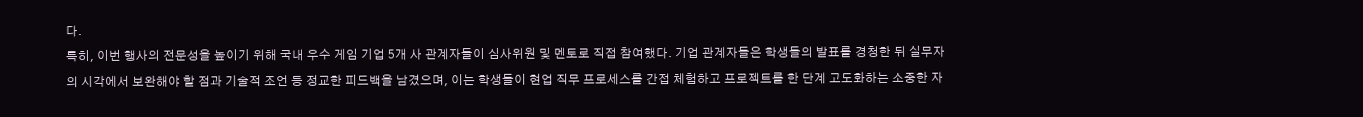다.
특히, 이번 행사의 전문성을 높이기 위해 국내 우수 게임 기업 5개 사 관계자들이 심사위원 및 멘토로 직접 참여했다. 기업 관계자들은 학생들의 발표를 경청한 뒤 실무자의 시각에서 보완해야 할 점과 기술적 조언 등 정교한 피드백을 남겼으며, 이는 학생들이 현업 직무 프로세스를 간접 체험하고 프로젝트를 한 단계 고도화하는 소중한 자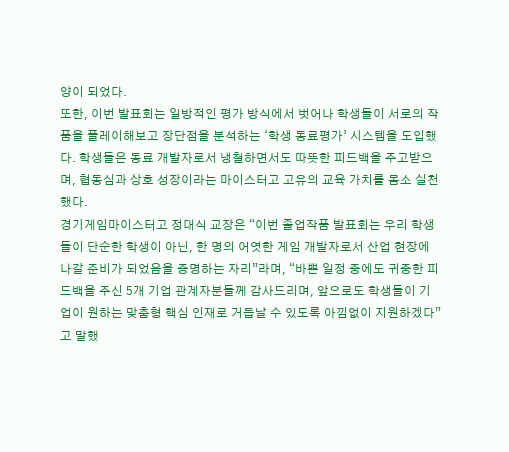양이 되었다.
또한, 이번 발표회는 일방적인 평가 방식에서 벗어나 학생들이 서로의 작품을 플레이해보고 장단점을 분석하는 ‘학생 동료평가’ 시스템을 도입했다. 학생들은 동료 개발자로서 냉철하면서도 따뜻한 피드백을 주고받으며, 협동심과 상호 성장이라는 마이스터고 고유의 교육 가치를 몸소 실천했다.
경기게임마이스터고 정대식 교장은 “이번 졸업작품 발표회는 우리 학생들이 단순한 학생이 아닌, 한 명의 어엿한 게임 개발자로서 산업 현장에 나갈 준비가 되었음을 증명하는 자리”라며, “바쁜 일정 중에도 귀중한 피드백을 주신 5개 기업 관계자분들께 감사드리며, 앞으로도 학생들이 기업이 원하는 맞춤형 핵심 인재로 거듭날 수 있도록 아낌없이 지원하겠다”고 말했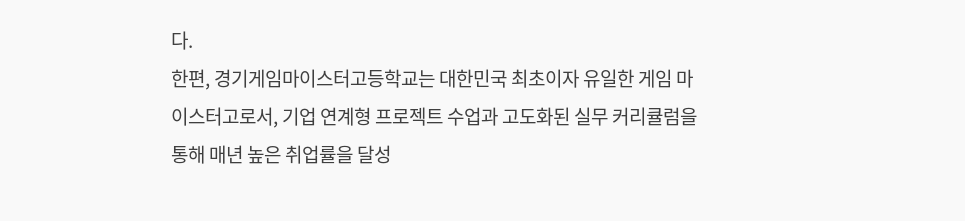다.
한편, 경기게임마이스터고등학교는 대한민국 최초이자 유일한 게임 마이스터고로서, 기업 연계형 프로젝트 수업과 고도화된 실무 커리큘럼을 통해 매년 높은 취업률을 달성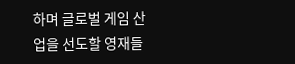하며 글로벌 게임 산업을 선도할 영재들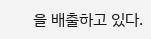을 배출하고 있다.